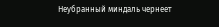Неубранный миндаль чернеет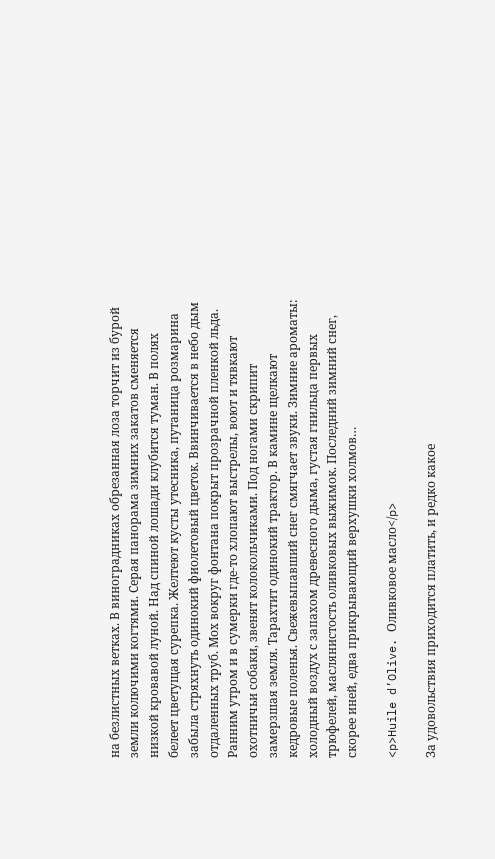на безлистных ветках. В виноградниках обрезанная лоза торчит из бурой земли колючими когтями. Серая панорама зимних закатов сменяется низкой кровавой луной. Над спиной лошади клубится туман. В полях белеет цветущая сурепка. Желтеют кусты утесника, путаница розмарина забыла стряхнуть одинокий фиолетовый цветок. Ввинчивается в небо дым отдаленных труб. Мох вокруг фонтана покрыт прозрачной пленкой льда. Ранним утром и в сумерки где-то хлопают выстрелы, воют и тявкают охотничьи собаки, звенят колокольчиками. Под ногами скрипит замерзшая земля. Тарахтит одинокий трактор. В камине щелкают кедровые поленья. Свежевыпавший снег смягчает звуки. Зимние ароматы: холодный воздух с запахом древесного дыма, густая гнильца первых трюфелей, маслянистость оливковых выжимок. Последний зимний снег, скорее иней, едва прикрывающий верхушки холмов…

<p>Huile d’Olive. Оливковое масло</p>

За удовольствия приходится платить, и редко какое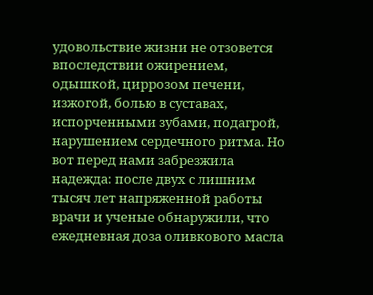удовольствие жизни не отзовется впоследствии ожирением, одышкой, циррозом печени, изжогой, болью в суставах, испорченными зубами, подагрой, нарушением сердечного ритма. Но вот перед нами забрезжила надежда: после двух с лишним тысяч лет напряженной работы врачи и ученые обнаружили, что ежедневная доза оливкового масла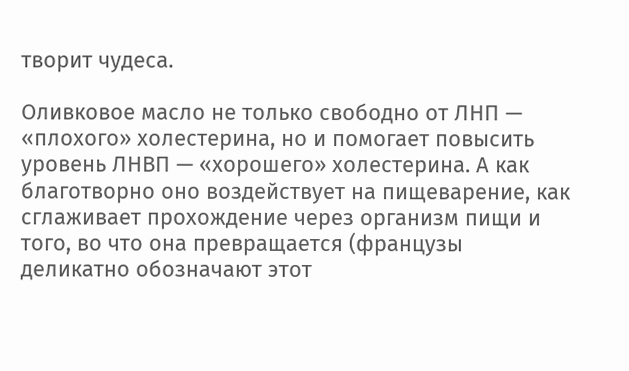творит чудеса.

Оливковое масло не только свободно от ЛНП — «плохого» холестерина, но и помогает повысить уровень ЛНВП — «хорошего» холестерина. А как благотворно оно воздействует на пищеварение, как сглаживает прохождение через организм пищи и того, во что она превращается (французы деликатно обозначают этот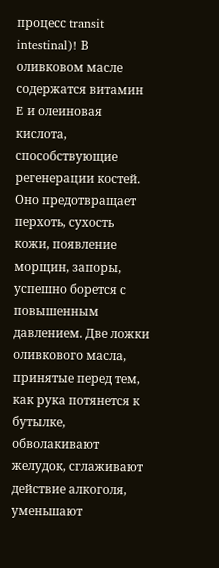процесс transit intestinal)! В оливковом масле содержатся витамин E и олеиновая кислота, способствующие регенерации костей. Оно предотвращает перхоть, сухость кожи, появление морщин, запоры, успешно борется с повышенным давлением. Две ложки оливкового масла, принятые перед тем, как рука потянется к бутылке, обволакивают желудок, сглаживают действие алкоголя, уменьшают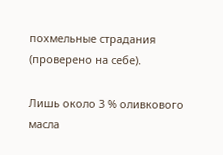похмельные страдания (проверено на себе).

Лишь около 3 % оливкового масла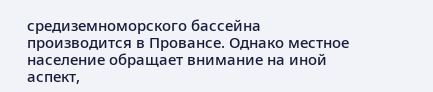средиземноморского бассейна производится в Провансе. Однако местное население обращает внимание на иной аспект,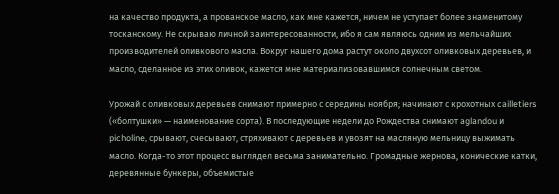на качество продукта, а прованское масло, как мне кажется, ничем не уступает более знаменитому тосканскому. Не скрываю личной заинтересованности, ибо я сам являюсь одним из мельчайших производителей оливкового масла. Вокруг нашего дома растут около двухсот оливковых деревьев, и масло, сделанное из этих оливок, кажется мне материализовавшимся солнечным светом.

Урожай с оливковых деревьев снимают примерно с середины ноября; начинают с крохотных cailletiers («болтушки» — наименование сорта). В последующие недели до Рождества снимают aglandou и picholine, срывают, счесывают, стряхивают с деревьев и увозят на масляную мельницу выжимать масло. Когда-то этот процесс выглядел весьма занимательно. Громадные жернова, конические катки, деревянные бункеры, объемистые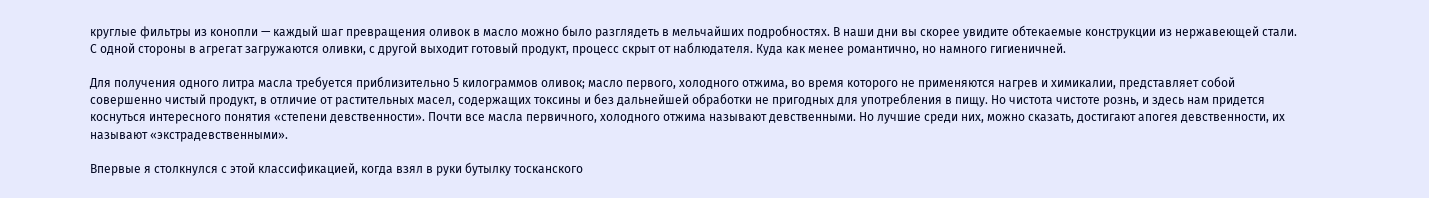круглые фильтры из конопли — каждый шаг превращения оливок в масло можно было разглядеть в мельчайших подробностях. В наши дни вы скорее увидите обтекаемые конструкции из нержавеющей стали. С одной стороны в агрегат загружаются оливки, с другой выходит готовый продукт, процесс скрыт от наблюдателя. Куда как менее романтично, но намного гигиеничней.

Для получения одного литра масла требуется приблизительно 5 килограммов оливок; масло первого, холодного отжима, во время которого не применяются нагрев и химикалии, представляет собой совершенно чистый продукт, в отличие от растительных масел, содержащих токсины и без дальнейшей обработки не пригодных для употребления в пищу. Но чистота чистоте рознь, и здесь нам придется коснуться интересного понятия «степени девственности». Почти все масла первичного, холодного отжима называют девственными. Но лучшие среди них, можно сказать, достигают апогея девственности, их называют «экстрадевственными».

Впервые я столкнулся с этой классификацией, когда взял в руки бутылку тосканского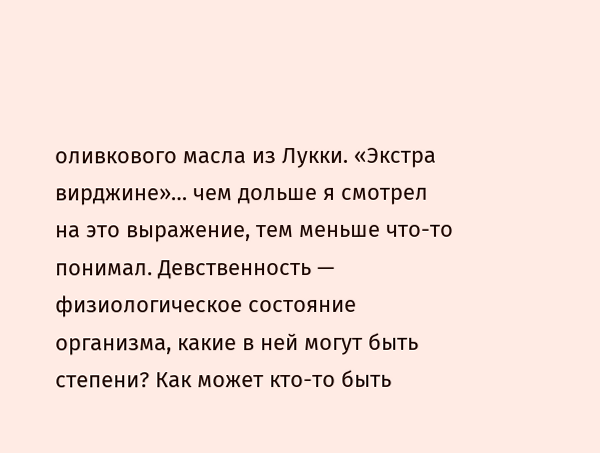оливкового масла из Лукки. «Экстра вирджине»… чем дольше я смотрел на это выражение, тем меньше что-то понимал. Девственность — физиологическое состояние организма, какие в ней могут быть степени? Как может кто-то быть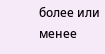более или менее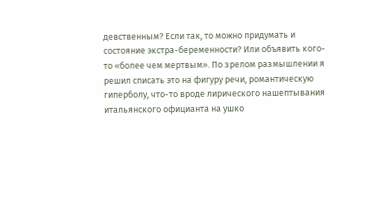девственным? Если так, то можно придумать и состояние экстра-беременности? Или объявить кого-то «более чем мертвым». По зрелом размышлении я решил списать это на фигуру речи, романтическую гиперболу, что-то вроде лирического нашептывания итальянского официанта на ушко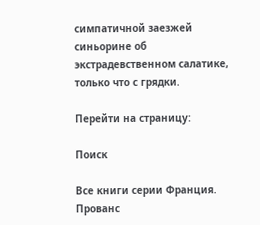симпатичной заезжей синьорине об экстрадевственном салатике, только что с грядки.

Перейти на страницу:

Поиск

Все книги серии Франция. Прованс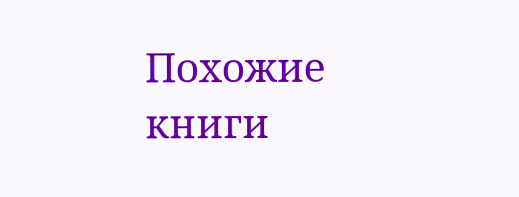Похожие книги